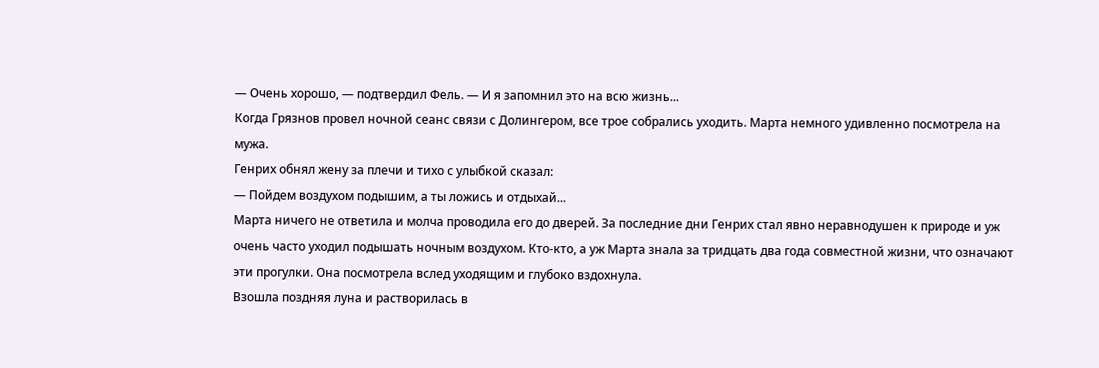— Очень хорошо, — подтвердил Фель. — И я запомнил это на всю жизнь...
Когда Грязнов провел ночной сеанс связи с Долингером, все трое собрались уходить. Марта немного удивленно посмотрела на мужа.
Генрих обнял жену за плечи и тихо с улыбкой сказал:
— Пойдем воздухом подышим, а ты ложись и отдыхай...
Марта ничего не ответила и молча проводила его до дверей. За последние дни Генрих стал явно неравнодушен к природе и уж очень часто уходил подышать ночным воздухом. Кто-кто, а уж Марта знала за тридцать два года совместной жизни, что означают эти прогулки. Она посмотрела вслед уходящим и глубоко вздохнула.
Взошла поздняя луна и растворилась в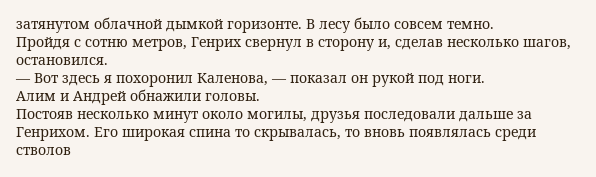затянутом облачной дымкой горизонте. В лесу было совсем темно.
Пройдя с сотню метров, Генрих свернул в сторону и, сделав несколько шагов, остановился.
— Вот здесь я похоронил Каленова, — показал он рукой под ноги.
Алим и Андрей обнажили головы.
Постояв несколько минут около могилы, друзья последовали дальше за Генрихом. Его широкая спина то скрывалась, то вновь появлялась среди стволов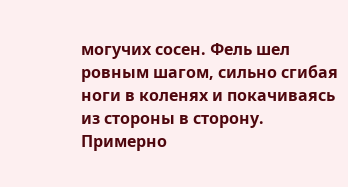могучих сосен. Фель шел ровным шагом, сильно сгибая ноги в коленях и покачиваясь из стороны в сторону. Примерно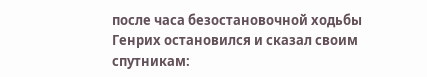после часа безостановочной ходьбы Генрих остановился и сказал своим спутникам: